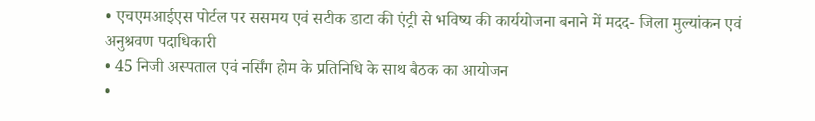• एचएमआईएस पोर्टल पर ससमय एवं सटीक डाटा की एंट्री से भविष्य की कार्ययोजना बनाने में मदद- जिला मुल्यांकन एवं अनुश्रवण पदाधिकारी
• 45 निजी अस्पताल एवं नर्सिंग होम के प्रतिनिधि के साथ बैठक का आयोजन
•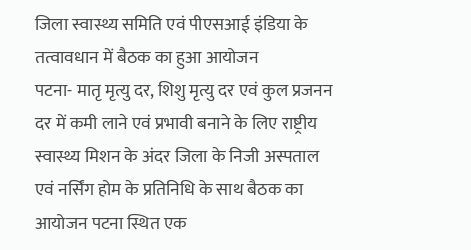जिला स्वास्थ्य समिति एवं पीएसआई इंडिया के तत्वावधान में बैठक का हुआ आयोजन
पटना- मातृ मृत्यु दर, शिशु मृत्यु दर एवं कुल प्रजनन दर में कमी लाने एवं प्रभावी बनाने के लिए राष्ट्रीय स्वास्थ्य मिशन के अंदर जिला के निजी अस्पताल एवं नर्सिंग होम के प्रतिनिधि के साथ बैठक का आयोजन पटना स्थित एक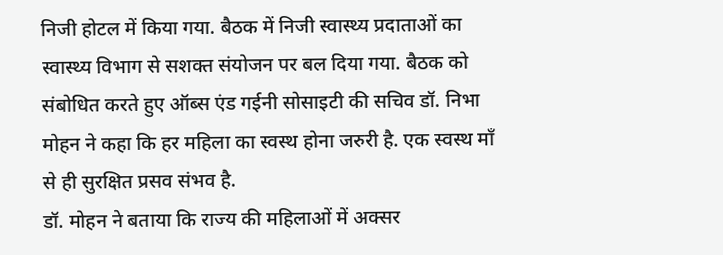निजी होटल में किया गया. बैठक में निजी स्वास्थ्य प्रदाताओं का स्वास्थ्य विभाग से सशक्त संयोजन पर बल दिया गया. बैठक को संबोधित करते हुए ऑब्स एंड गईनी सोसाइटी की सचिव डॉ. निभा मोहन ने कहा कि हर महिला का स्वस्थ होना जरुरी है. एक स्वस्थ माँ से ही सुरक्षित प्रसव संभव है.
डॉ. मोहन ने बताया कि राज्य की महिलाओं में अक्सर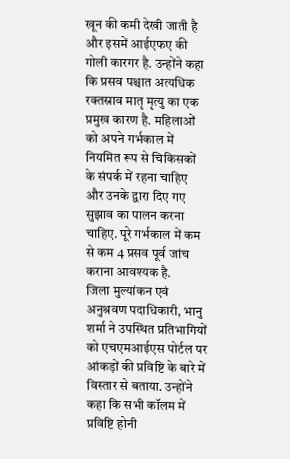खून की कमी देखी जाती है और इसमें आईएफए की गोली कारगर है. उन्होंने कहा कि प्रसव पश्चात अत्यधिक रक्तस्राव मातृ मृत्यु का एक प्रमुख कारण है. महिलाओं को अपने गर्भकाल में नियमित रूप से चिकिसकों के संपर्क में रहना चाहिए और उनके द्वारा दिए गए सुझाव का पालन करना चाहिए. पूरे गर्भकाल में कम से कम 4 प्रसव पूर्व जांच कराना आवश्यक है.
जिला मुल्यांकन एवं अनुश्रवण पदाधिकारी, भानु शर्मा ने उपस्थित प्रतिभागियों को एचएमआईएस पोर्टल पर आंकड़ों की प्रविष्टि के बारे में विस्तार से बताया. उन्होंने कहा कि सभी कॉलम में प्रविष्टि होनी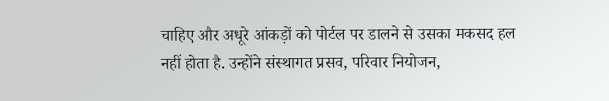चाहिए और अधूरे आंकड़ों को पोर्टल पर डालने से उसका मकसद हल नहीं होता है. उन्होंने संस्थागत प्रसव, परिवार नियोजन,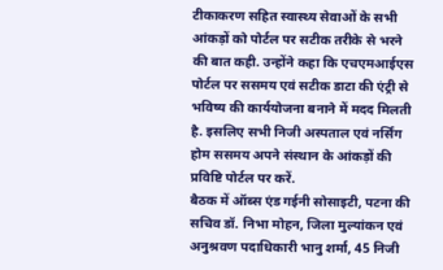टीकाकरण सहित स्वास्थ्य सेवाओं के सभी आंकड़ों को पोर्टल पर सटीक तरीके से भरने की बात कही. उन्होंने कहा कि एचएमआईएस पोर्टल पर ससमय एवं सटीक डाटा की एंट्री से भविष्य की कार्ययोजना बनाने में मदद मिलती है. इसलिए सभी निजी अस्पताल एवं नर्सिंग होम ससमय अपने संस्थान के आंकड़ों की प्रविष्टि पोर्टल पर करें.
बैठक में ऑब्स एंड गईनी सोसाइटी, पटना की सचिव डॉ. निभा मोहन, जिला मुल्यांकन एवं अनुश्रवण पदाधिकारी भानु शर्मा, 45 निजी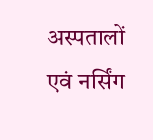अस्पतालों एवं नर्सिंग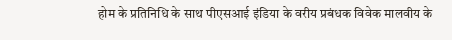होम के प्रतिनिधि के साथ पीएसआई इंडिया के वरीय प्रबंधक विवेक मालवीय के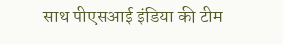साथ पीएसआई इंडिया की टीम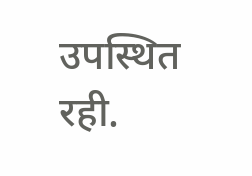उपस्थित रही.